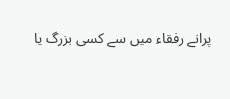پرانے رفقاء میں سے کسی بزرگ یا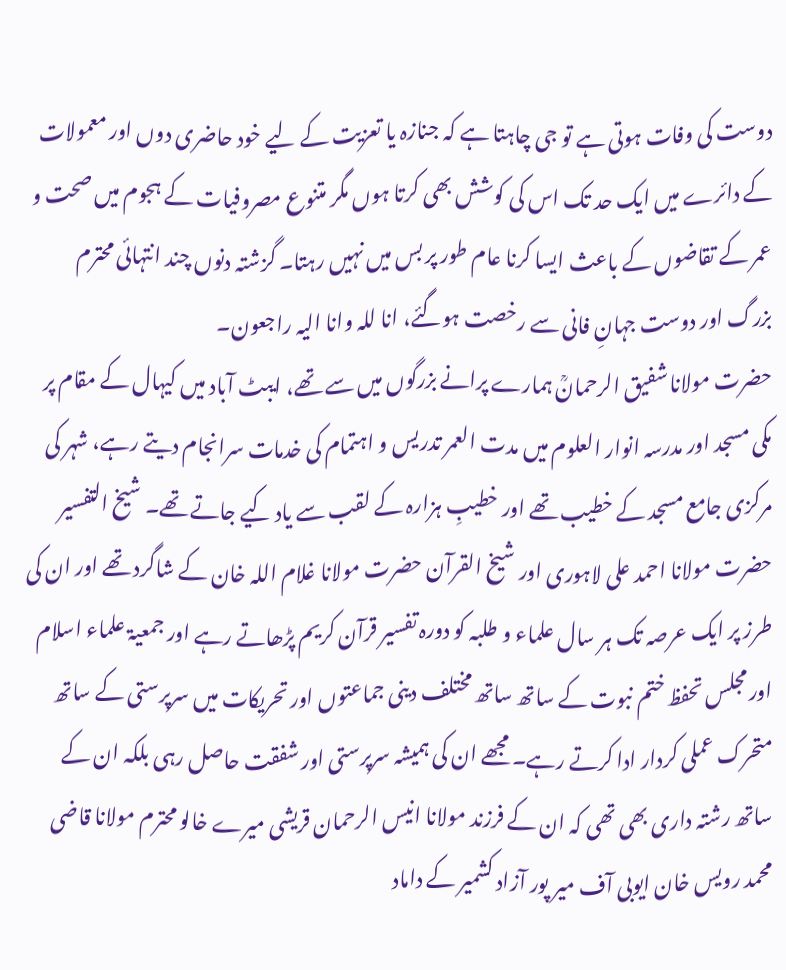دوست کی وفات ہوتی ہے تو جی چاہتا ہے کہ جنازہ یا تعزیت کے لیے خود حاضری دوں اور معمولات کے دائرے میں ایک حد تک اس کی کوشش بھی کرتا ہوں مگر متنوع مصروفیات کے ہجوم میں صحت و عمر کے تقاضوں کے باعث ایسا کرنا عام طور پر بس میں نہیں رہتا۔ گزشتہ دنوں چند انتہائی محترم بزرگ اور دوست جہانِ فانی سے رخصت ہوگئے، انا للہ وانا الیہ راجعون۔
حضرت مولانا شفیق الرحمانؒ ہمارے پرانے بزرگوں میں سے تھے، ایبٹ آباد میں کیہال کے مقام پر مکی مسجد اور مدرسہ انوار العلوم میں مدت العمر تدریس و اہتمام کی خدمات سرانجام دیتے رہے، شہر کی مرکزی جامع مسجد کے خطیب تھے اور خطیبِ ہزارہ کے لقب سے یاد کیے جاتے تھے۔ شیخ التفسیر حضرت مولانا احمد علی لاہوری اور شیخ القرآن حضرت مولانا غلام اللہ خان کے شاگرد تھے اور ان کی طرز پر ایک عرصہ تک ہر سال علماء و طلبہ کو دورہ تفسیر قرآن کریم پڑھاتے رہے اور جمعیۃ علماء اسلام اور مجلس تحفظ ختم نبوت کے ساتھ ساتھ مختلف دینی جماعتوں اور تحریکات میں سرپرستی کے ساتھ متحرک عملی کردار ادا کرتے رہے۔ مجھے ان کی ہمیشہ سرپرستی اور شفقت حاصل رہی بلکہ ان کے ساتھ رشتہ داری بھی تھی کہ ان کے فرزند مولانا انیس الرحمان قریشی میرے خالو محترم مولانا قاضی محمد رویس خان ایوبی آف میر پور آزاد کشمیر کے داماد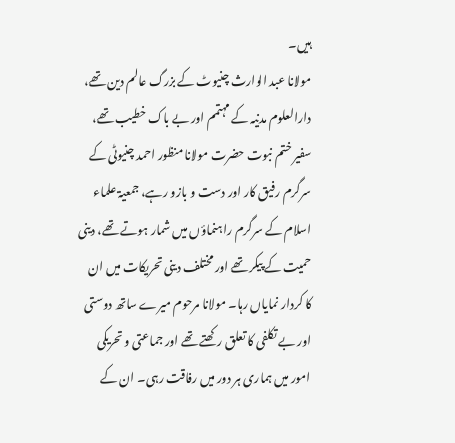ہیں۔
مولانا عبد الوارث چنیوٹ کے بزرگ عالم دین تھے، دارالعلوم مدنیہ کے مہتمم اور بے باک خطیب تھے، سفیر ختم نبوت حضرت مولانا منظور احمد چنیوٹی کے سرگرم رفیق کار اور دست و بازو رہے، جمعیۃ علماء اسلام کے سرگرم راہنماؤں میں شمار ہوتے تھے، دینی حمیت کے پیکر تھے اور مختلف دینی تحریکات میں ان کا کردار نمایاں رہا۔ مولانا مرحوم میرے ساتھ دوستی اور بے تکلفی کا تعلق رکھتے تھے اور جماعتی و تحریکی امور میں ہماری ہر دور میں رفاقت رہی۔ ان کے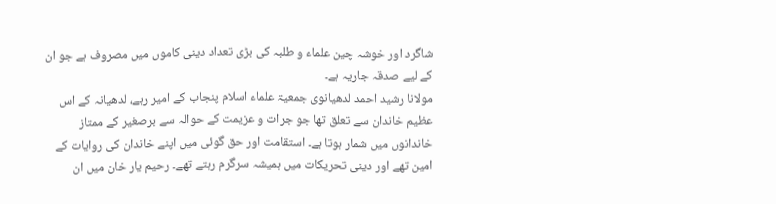شاگرد اور خوشہ چین علماء و طلبہ کی بڑی تعداد دینی کاموں میں مصروف ہے جو ان کے لیے صدقہ جاریہ ہے۔
مولانا رشید احمد لدھیانوی جمعیۃ علماء اسلام پنجاب کے امیر رہے، لدھیانہ کے اس عظیم خاندان سے تعلق تھا جو جرات و عزیمت کے حوالہ سے برصغیر کے ممتاز خاندانوں میں شمار ہوتا ہے۔ استقامت اور حق گوئی میں اپنے خاندان کی روایات کے امین تھے اور دینی تحریکات میں ہمیشہ سرگرم رہتے تھے۔ رحیم یار خان میں ان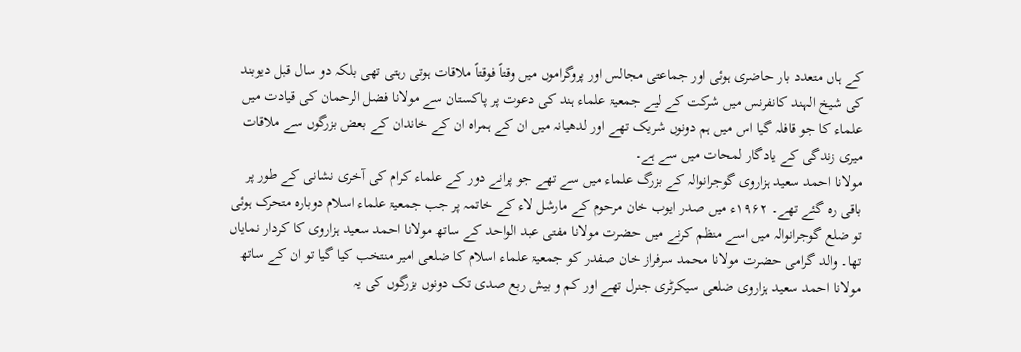کے ہاں متعدد بار حاضری ہوئی اور جماعتی مجالس اور پروگراموں میں وقتاً فوقتاً ملاقات ہوتی رہتی تھی بلکہ دو سال قبل دیوبند کی شیخ الہند کانفرنس میں شرکت کے لیے جمعیۃ علماء ہند کی دعوت پر پاکستان سے مولانا فضل الرحمان کی قیادت میں علماء کا جو قافلہ گیا اس میں ہم دونوں شریک تھے اور لدھیانہ میں ان کے ہمراہ ان کے خاندان کے بعض بزرگوں سے ملاقات میری زندگی کے یادگار لمحات میں سے ہے۔
مولانا احمد سعید ہزاروی گوجرانوالہ کے بزرگ علماء میں سے تھے جو پرانے دور کے علماء کرام کی آخری نشانی کے طور پر باقی رہ گئے تھے۔ ۱۹۶۲ء میں صدر ایوب خان مرحوم کے مارشل لاء کے خاتمہ پر جب جمعیۃ علماء اسلام دوبارہ متحرک ہوئی تو ضلع گوجرانوالہ میں اسے منظم کرنے میں حضرت مولانا مفتی عبد الواحد کے ساتھ مولانا احمد سعید ہزاروی کا کردار نمایاں تھا۔ والد گرامی حضرت مولانا محمد سرفراز خان صفدر کو جمعیۃ علماء اسلام کا ضلعی امیر منتخب کیا گیا تو ان کے ساتھ مولانا احمد سعید ہزاروی ضلعی سیکرٹری جنرل تھے اور کم و بیش ربع صدی تک دونوں بزرگوں کی یہ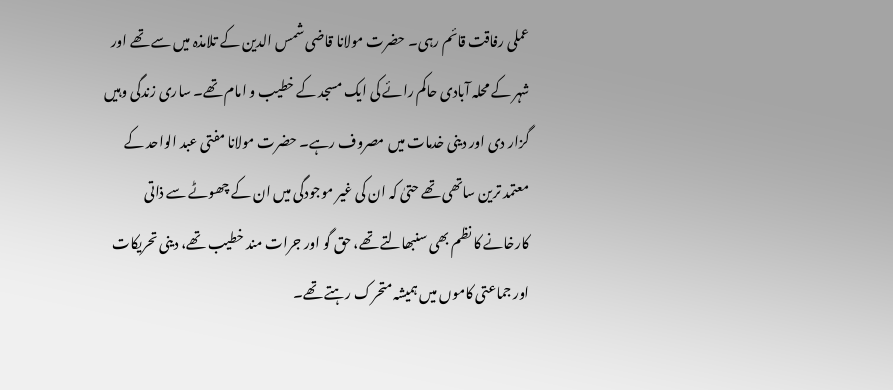عملی رفاقت قائم رہی۔ حضرت مولانا قاضی شمس الدین کے تلامذہ میں سے تھے اور شہر کے محلہ آبادی حاکم رائے کی ایک مسجد کے خطیب و امام تھے۔ ساری زندگی وہیں گزار دی اور دینی خدمات میں مصروف رہے۔ حضرت مولانا مفتی عبد الواحد کے معتمد ترین ساتھی تھے حتیٰ کہ ان کی غیر موجودگی میں ان کے چھوٹے سے ذاتی کارخانے کا نظم بھی سنبھالتے تھے، حق گو اور جرات مند خطیب تھے، دینی تحریکات اور جماعتی کاموں میں ہمیشہ متحرک رہتے تھے۔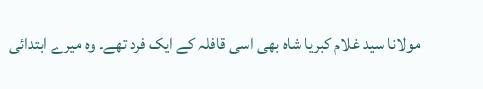مولانا سید غلام کبریا شاہ بھی اسی قافلہ کے ایک فرد تھے۔ وہ میرے ابتدائی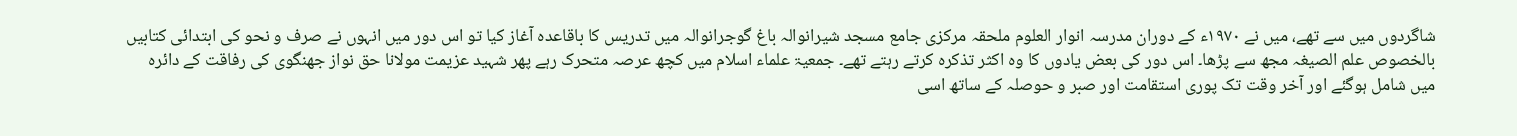شاگردوں میں سے تھے، میں نے ۱۹۷۰ء کے دوران مدرسہ انوار العلوم ملحقہ مرکزی جامع مسجد شیرانوالہ باغ گوجرانوالہ میں تدریس کا باقاعدہ آغاز کیا تو اس دور میں انہوں نے صرف و نحو کی ابتدائی کتابیں بالخصوص علم الصیغہ مجھ سے پڑھا۔ اس دور کی بعض یادوں کا وہ اکثر تذکرہ کرتے رہتے تھے۔ جمعیۃ علماء اسلام میں کچھ عرصہ متحرک رہے پھر شہید عزیمت مولانا حق نواز جھنگوی کی رفاقت کے دائرہ میں شامل ہوگئے اور آخر وقت تک پوری استقامت اور صبر و حوصلہ کے ساتھ اسی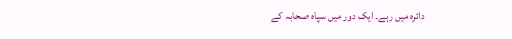دائرہ میں رہے۔ ایک دور میں سپاہ صحابہ کے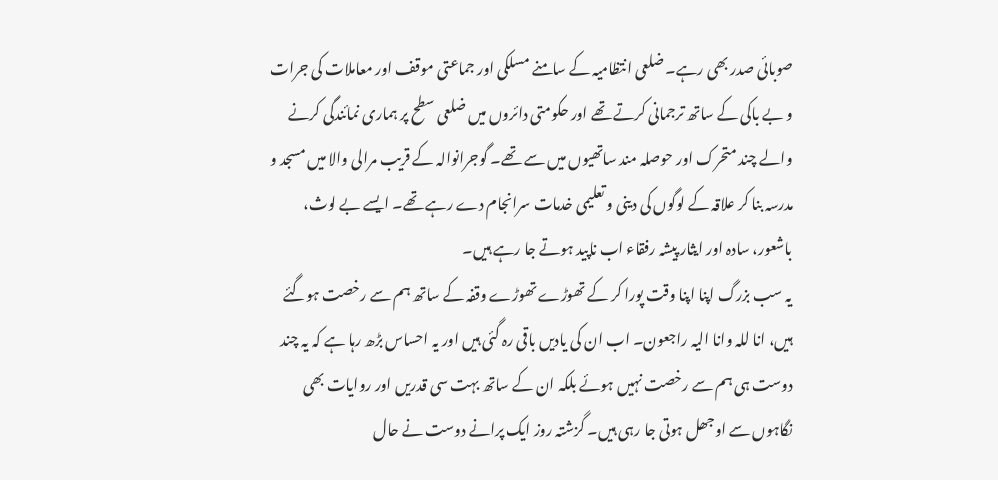صوبائی صدر بھی رہے۔ ضلعی انتظامیہ کے سامنے مسلکی اور جماعتی موقف اور معاملات کی جرات و بے باکی کے ساتھ ترجمانی کرتے تھے اور حکومتی دائروں میں ضلعی سطح پر ہماری نمائندگی کرنے والے چند متحرک اور حوصلہ مند ساتھیوں میں سے تھے۔ گوجرانوالہ کے قریب مرالی والا میں مسجد و مدرسہ بنا کر علاقہ کے لوگوں کی دینی و تعلیمی خدمات سرانجام دے رہے تھے۔ ایسے بے لوث، باشعور، سادہ اور ایثار پیشہ رفقاء اب ناپید ہوتے جا رہے ہیں۔
یہ سب بزرگ اپنا اپنا وقت پورا کر کے تھوڑے تھوڑے وقفہ کے ساتھ ہم سے رخصت ہوگئے ہیں، انا للہ وانا الیہ راجعون۔ اب ان کی یادیں باقی رہ گئی ہیں اور یہ احساس بڑھ رہا ہے کہ یہ چند دوست ہی ہم سے رخصت نہیں ہوئے بلکہ ان کے ساتھ بہت سی قدریں اور روایات بھی نگاہوں سے اوجھل ہوتی جا رہی ہیں۔ گزشتہ روز ایک پرانے دوست نے حال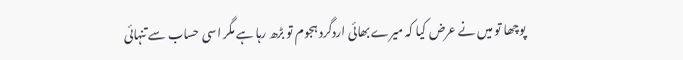پوچھا تو میں نے عرض کیا کہ میرے بھائی اردگرد ہجوم تو بڑھ رہا ہے مگر اسی حساب سے تنہائی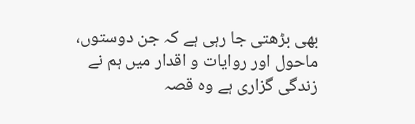بھی بڑھتی جا رہی ہے کہ جن دوستوں، ماحول اور روایات و اقدار میں ہم نے زندگی گزاری ہے وہ قصہ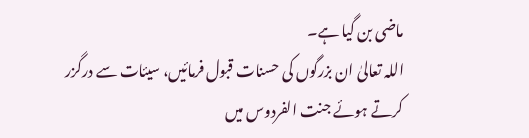ماضی بن گیا ہے۔
اللہ تعالیٰ ان بزرگوں کی حسنات قبول فرمائیں، سیئات سے درگزر کرتے ہوئے جنت الفردوس میں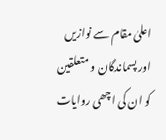اعلیٰ مقام سے نوازیں اور پسماندگان و متعلقین کو ان کی اچھی روایات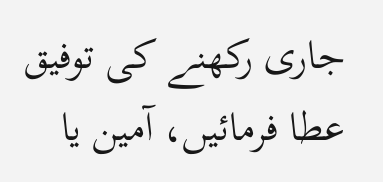جاری رکھنے کی توفیق عطا فرمائیں، آمین یا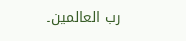رب العالمین۔